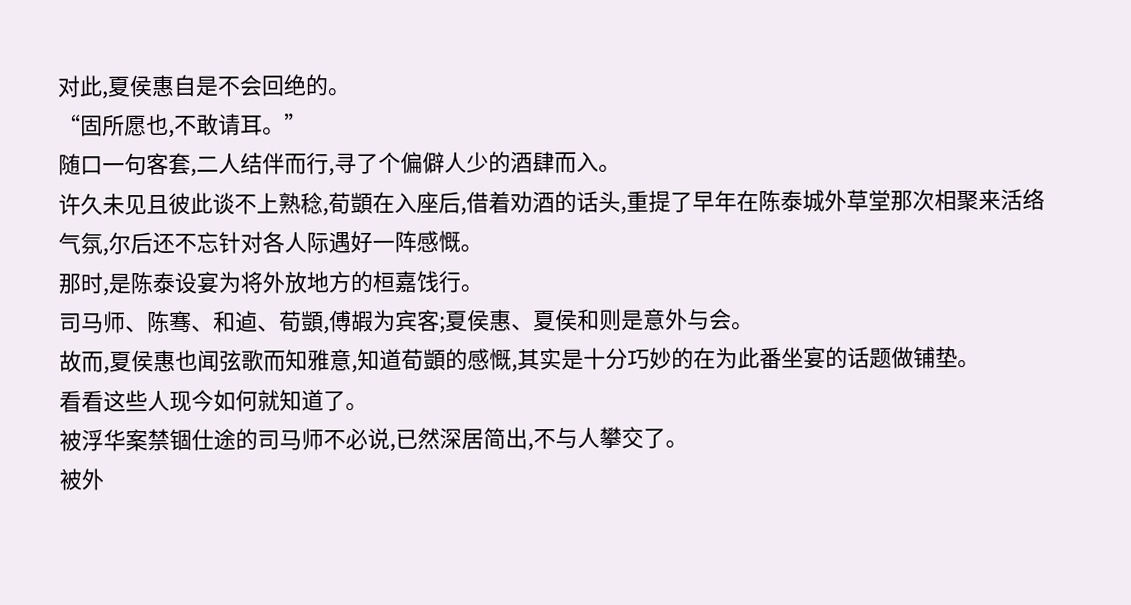对此,夏侯惠自是不会回绝的。
“固所愿也,不敢请耳。”
随口一句客套,二人结伴而行,寻了个偏僻人少的酒肆而入。
许久未见且彼此谈不上熟稔,荀顗在入座后,借着劝酒的话头,重提了早年在陈泰城外草堂那次相聚来活络气氛,尔后还不忘针对各人际遇好一阵感慨。
那时,是陈泰设宴为将外放地方的桓嘉饯行。
司马师、陈骞、和逌、荀顗,傅嘏为宾客;夏侯惠、夏侯和则是意外与会。
故而,夏侯惠也闻弦歌而知雅意,知道荀顗的感慨,其实是十分巧妙的在为此番坐宴的话题做铺垫。
看看这些人现今如何就知道了。
被浮华案禁锢仕途的司马师不必说,已然深居简出,不与人攀交了。
被外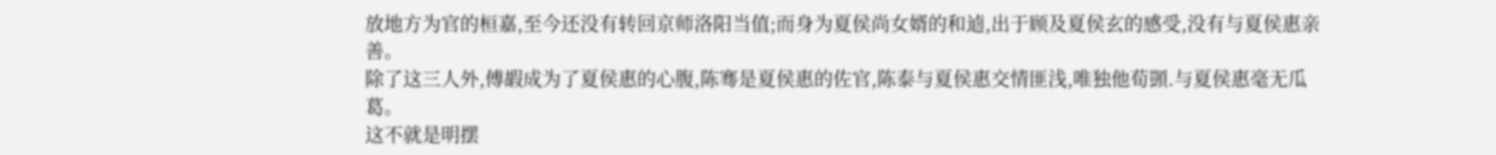放地方为官的桓嘉,至今还没有转回京师洛阳当值;而身为夏侯尚女婿的和逌,出于顾及夏侯玄的感受,没有与夏侯惠亲善。
除了这三人外,傅嘏成为了夏侯惠的心腹,陈骞是夏侯惠的佐官,陈泰与夏侯惠交情匪浅,唯独他荀顗.与夏侯惠毫无瓜葛。
这不就是明摆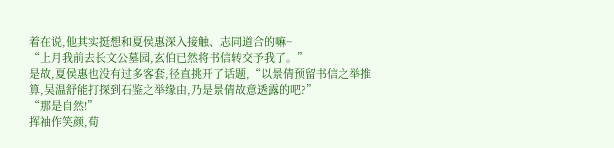着在说,他其实挺想和夏侯惠深入接触、志同道合的嘛~
“上月我前去长文公墓园,玄伯已然将书信转交予我了。”
是故,夏侯惠也没有过多客套,径直挑开了话题,“以景倩预留书信之举推算,吴温舒能打探到石鉴之举缘由,乃是景倩故意透露的吧?”
“那是自然!”
挥袖作笑颜,荀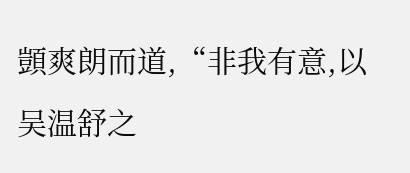顗爽朗而道,“非我有意,以吴温舒之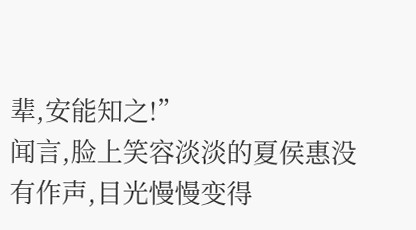辈,安能知之!”
闻言,脸上笑容淡淡的夏侯惠没有作声,目光慢慢变得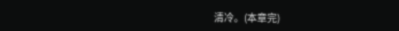清冷。(本章完)